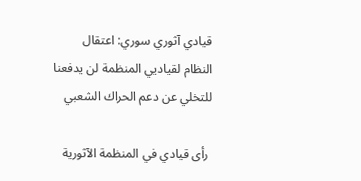قيادي آثوري سوري: اعتقال النظام لقياديي المنظمة لن يدفعنا للتخلي عن دعم الحراك الشعبي

 رأى قيادي في المنظمة الآثورية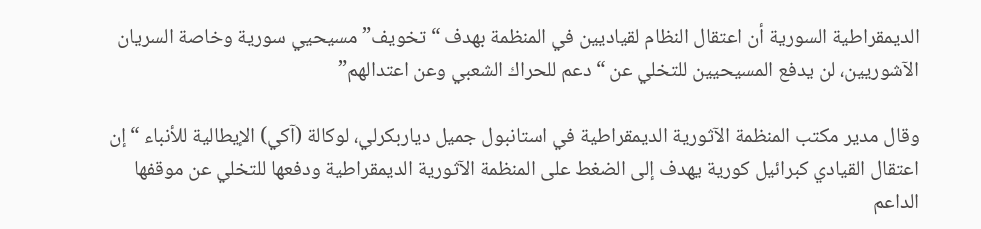الديمقراطية السورية أن اعتقال النظام لقياديين في المنظمة بهدف “تخويف” مسيحيي سورية وخاصة السريان الآشوريين، لن يدفع المسيحيين للتخلي عن “دعم للحراك الشعبي وعن اعتدالهم”

وقال مدير مكتب المنظمة الآثورية الديمقراطية في استانبول جميل دياربكرلي، لوكالة (آكي) الإيطالية للأنباء “إن اعتقال القيادي كبرائيل كورية يهدف إلى الضغط على المنظمة الآثورية الديمقراطية ودفعها للتخلي عن موقفها الداعم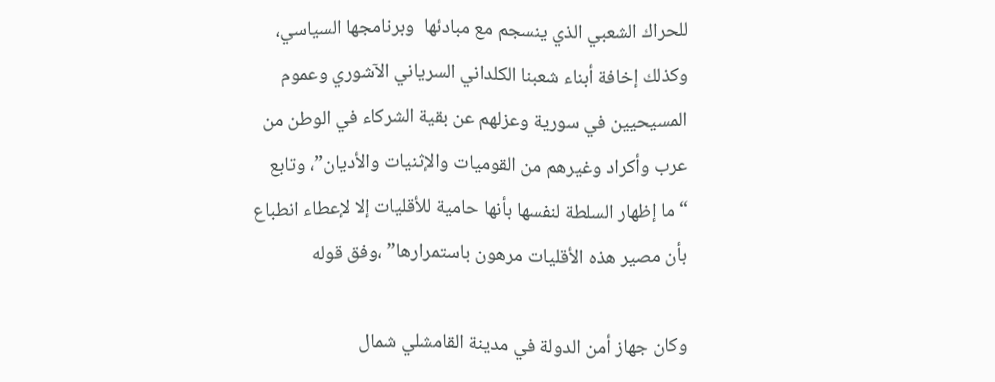للحراك الشعبي الذي ينسجم مع مبادئها  وبرنامجها السياسي، وكذلك إخافة أبناء شعبنا الكلداني السرياني الآشوري وعموم المسيحيين في سورية وعزلهم عن بقية الشركاء في الوطن من عرب وأكراد وغيرهم من القوميات والإثنيات والأديان”، وتابع “ما إظهار السلطة لنفسها بأنها حامية للأقليات إلا لإعطاء انطباع بأن مصير هذه الأقليات مرهون باستمرارها” ،وفق قوله

وكان جهاز أمن الدولة في مدينة القامشلي شمال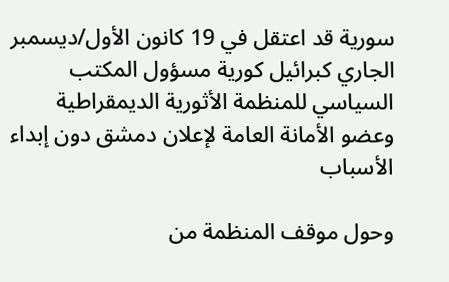سورية قد اعتقل في 19 كانون الأول/ديسمبر الجاري كبرائيل كورية مسؤول المكتب السياسي للمنظمة الأثورية الديمقراطية وعضو الأمانة العامة لإعلان دمشق دون إبداء الأسباب

وحول موقف المنظمة من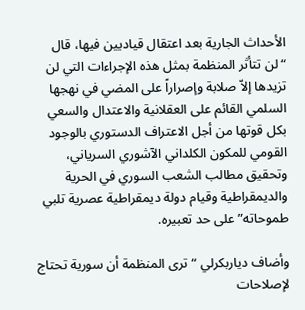الأحداث الجارية بعد اعتقال قياديين فيها، قال “لن تتأثر المنظمة بمثل هذه الإجراءات التي لن تزيدها إلاّ صلابة وإصراراً على المضي في نهجها السلمي القائم على العقلانية والاعتدال والسعي بكل قوتها من أجل الاعتراف الدستوري بالوجود القومي للمكون الكلداني الآشوري السرياني، وتحقيق مطالب الشعب السوري في الحرية والديمقراطية وقيام دولة ديمقراطية عصرية تلبي طموحاته” على حد تعبيره.

وأضاف دياربكرلي “ترى المنظمة أن سورية تحتاج لإصلاحات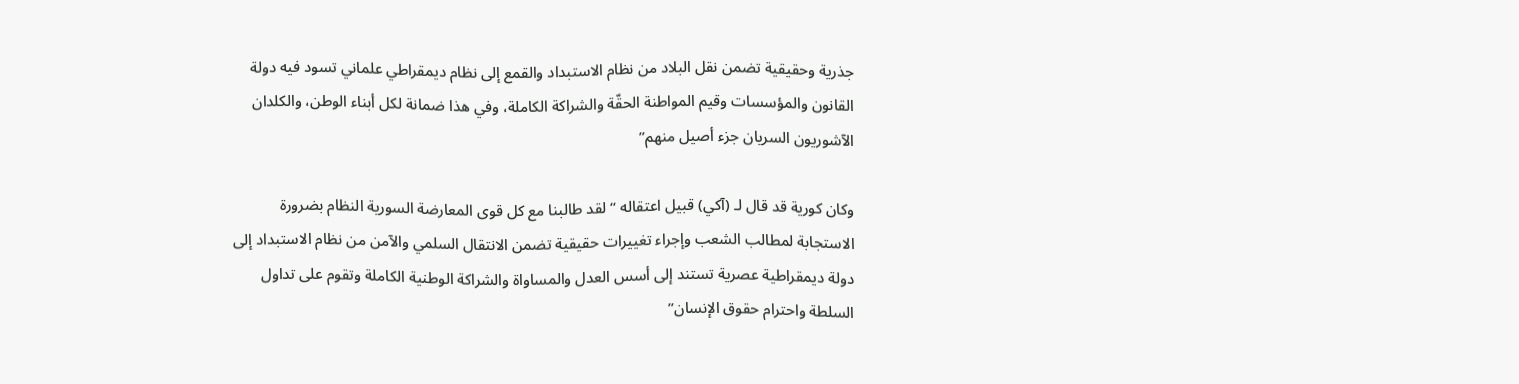جذرية وحقيقية تضمن نقل البلاد من نظام الاستبداد والقمع إلى نظام ديمقراطي علماني تسود فيه دولة القانون والمؤسسات وقيم المواطنة الحقّة والشراكة الكاملة، وفي هذا ضمانة لكل أبناء الوطن، والكلدان الآشوريون السريان جزء أصيل منهم”

وكان كورية قد قال لـ (آكي) قبيل اعتقاله “لقد طالبنا مع كل قوى المعارضة السورية النظام بضرورة الاستجابة لمطالب الشعب وإجراء تغييرات حقيقية تضمن الانتقال السلمي والآمن من نظام الاستبداد إلى دولة ديمقراطية عصرية تستند إلى أسس العدل والمساواة والشراكة الوطنية الكاملة وتقوم على تداول السلطة واحترام حقوق الإنسان”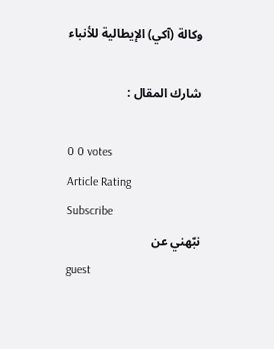وكالة (آكي) الإيطالية للأنباء

شارك المقال :

0 0 votes
Article Rating
Subscribe
نبّهني عن
guest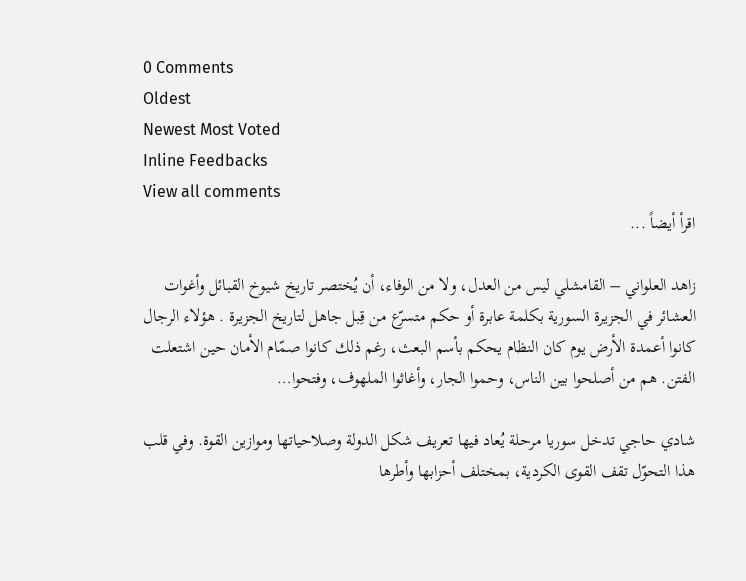0 Comments
Oldest
Newest Most Voted
Inline Feedbacks
View all comments
اقرأ أيضاً ...

زاهد العلواني – القامشلي ليس من العدل، ولا من الوفاء، أن يُختصر تاريخ شيوخ القبائل وأغوات العشائر في الجزيرة السورية بكلمة عابرة أو حكم متسرّع من قِبل جاهل لتاريخ الجزيرة . هؤلاء الرجال كانوا أعمدة الأرض يوم كان النظام يحكم بأسم البعث، رغم ذلك كانوا صمّام الأمان حين اشتعلت الفتن. هم من أصلحوا بين الناس، وحموا الجار، وأغاثوا الملهوف، وفتحوا…

شادي حاجي تدخل سوريا مرحلة يُعاد فيها تعريف شكل الدولة وصلاحياتها وموازين القوة. وفي قلب هذا التحوّل تقف القوى الكردية، بمختلف أحزابها وأطرها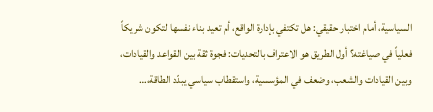السياسية، أمام اختبار حقيقي: هل تكتفي بإدارة الواقع، أم تعيد بناء نفسها لتكون شريكاً فعلياً في صياغته؟ أول الطريق هو الاعتراف بالتحديات: فجوة ثقة بين القواعد والقيادات، وبين القيادات والشعب، وضعف في المؤسسية، واستقطاب سياسي يبدّد الطاقة،…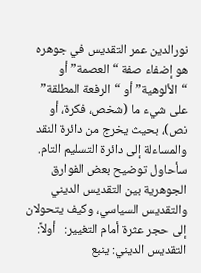نورالدين عمر التقديس في جوهره هو إضفاء صفة “العصمة” أو “الألوهية” أو “الرفعة المطلقة” على شيء ما (شخص، فكرة، أو نص)، بحيث يخرج من دائرة النقد والمساءلة إلى دائرة التسليم التام. سأحاول توضيح بعض الفوارق الجوهرية بين التقديس الديني والتقديس السياسي، وكيف يتحولان إلى حجر عثرة أمام التغيير:   أولاً: التقديس الديني: ينبع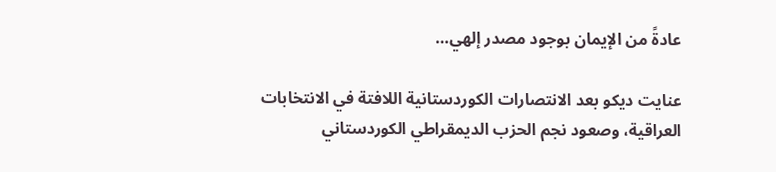عادةً من الإيمان بوجود مصدر إلهي…

عنايت ديكو بعد الانتصارات الكوردستانية اللافتة في الانتخابات العراقية، وصعود نجم الحزب الديمقراطي الكوردستاني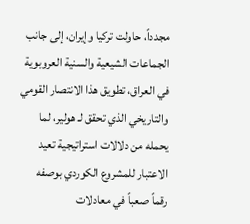مجدداً، حاولت تركيا وإيران، إلى جانب الجماعات الشيعية والسنية العروبوية في العراق، تطويق هذا الانتصار القومي والتاريخي الذي تحقق لـ هولير، لما يحمله من دلالات استراتيجية تعيد الاعتبار للمشروع الكوردي بوصفه رقماً صعباً في معادلات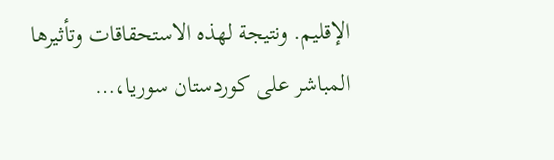الإقليم. ونتيجة لهذه الاستحقاقات وتأثيرها المباشر على كوردستان سوريا،…